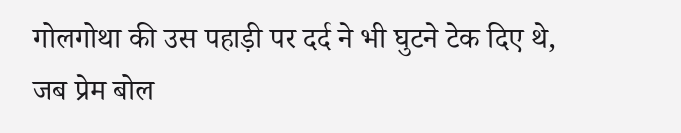गोलगोथा की उस पहाड़ी पर दर्द ने भी घुटने टेक दिए थे, जब प्रेम बोल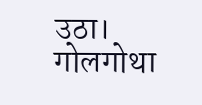उठा।
गोलगोथा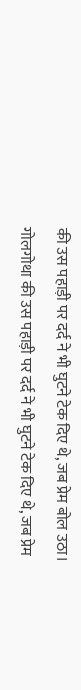की उस पहाड़ी पर दर्द ने भी घुटने टेक दिए थे, जब प्रेम बोल उठा।
गोलगोथा की उस पहाड़ी पर दर्द ने भी घुटने टेक दिए थे, जब प्रेम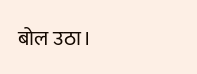बोल उठा।